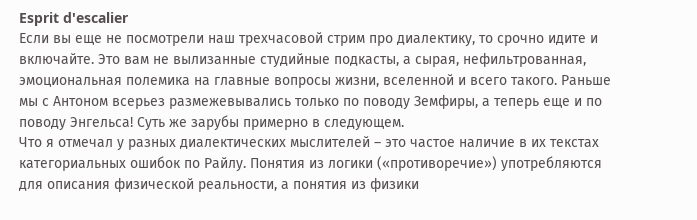Esprit d'escalier
Если вы еще не посмотрели наш трехчасовой стрим про диалектику, то срочно идите и включайте. Это вам не вылизанные студийные подкасты, а сырая, нефильтрованная, эмоциональная полемика на главные вопросы жизни, вселенной и всего такого. Раньше мы с Антоном всерьез размежевывались только по поводу Земфиры, а теперь еще и по поводу Энгельса! Суть же зарубы примерно в следующем.
Что я отмечал у разных диалектических мыслителей – это частое наличие в их текстах категориальных ошибок по Райлу. Понятия из логики («противоречие») употребляются для описания физической реальности, а понятия из физики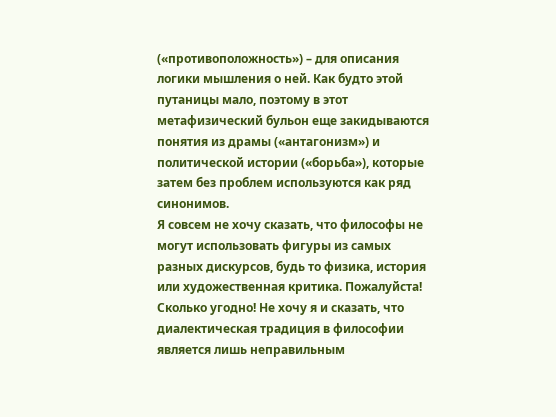(«противоположность») – для описания логики мышления о ней. Как будто этой путаницы мало, поэтому в этот метафизический бульон еще закидываются понятия из драмы («антагонизм») и политической истории («борьба»), которые затем без проблем используются как ряд синонимов.
Я совсем не хочу сказать, что философы не могут использовать фигуры из самых разных дискурсов, будь то физика, история или художественная критика. Пожалуйста! Сколько угодно! Не хочу я и сказать, что диалектическая традиция в философии является лишь неправильным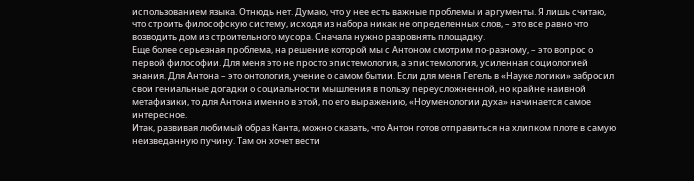использованием языка. Отнюдь нет. Думаю, что у нее есть важные проблемы и аргументы. Я лишь считаю, что строить философскую систему, исходя из набора никак не определенных слов, – это все равно что возводить дом из строительного мусора. Сначала нужно разровнять площадку.
Еще более серьезная проблема, на решение которой мы с Антоном смотрим по-разному, – это вопрос о первой философии. Для меня это не просто эпистемология, а эпистемология, усиленная социологией знания. Для Антона – это онтология, учение о самом бытии. Если для меня Гегель в «Науке логики» забросил свои гениальные догадки о социальности мышления в пользу переусложненной, но крайне наивной метафизики, то для Антона именно в этой, по его выражению, «Ноуменологии духа» начинается самое интересное.
Итак, развивая любимый образ Канта, можно сказать, что Антон готов отправиться на хлипком плоте в самую неизведанную пучину. Там он хочет вести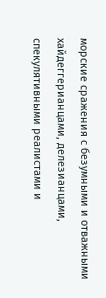морские сражения с безумными и отважными хайдеггерианцами, делезианцами, спекулятивными реалистами и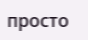просто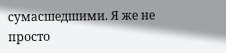сумасшедшими. Я же не просто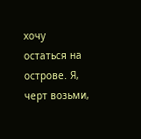хочу остаться на острове. Я, черт возьми,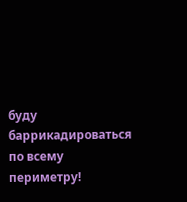буду баррикадироваться по всему периметру!